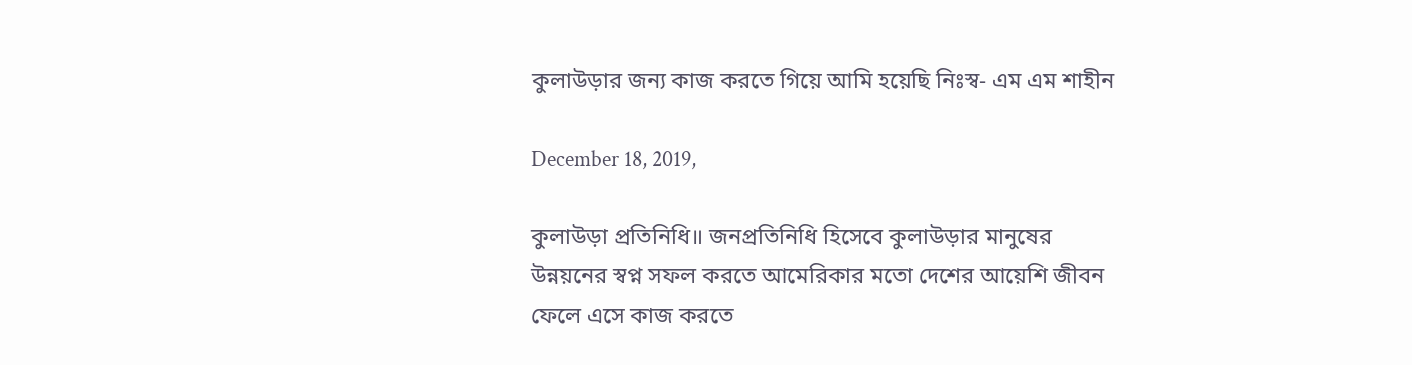কুলাউড়ার জন্য কাজ করতে গিয়ে আমি হয়েছি নিঃস্ব- এম এম শাহীন

December 18, 2019,

কুলাউড়া প্রতিনিধি॥ জনপ্রতিনিধি হিসেবে কুলাউড়ার মানুষের উন্নয়নের স্বপ্ন সফল করতে আমেরিকার মতো দেশের আয়েশি জীবন ফেলে এসে কাজ করতে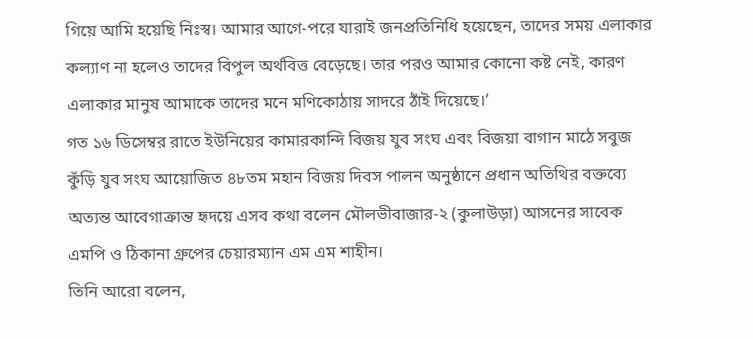গিয়ে আমি হয়েছি নিঃস্ব। আমার আগে-পরে যারাই জনপ্রতিনিধি হয়েছেন, তাদের সময় এলাকার কল্যাণ না হলেও তাদের বিপুল অর্থবিত্ত বেড়েছে। তার পরও আমার কোনো কষ্ট নেই, কারণ এলাকার মানুষ আমাকে তাদের মনে মণিকোঠায় সাদরে ঠাঁই দিয়েছে।’
গত ১৬ ডিসেম্বর রাতে ইউনিয়ের কামারকান্দি বিজয় যুব সংঘ এবং বিজয়া বাগান মাঠে সবুজ কুঁড়ি যুব সংঘ আয়োজিত ৪৮তম মহান বিজয় দিবস পালন অনুষ্ঠানে প্রধান অতিথির বক্তব্যে অত্যন্ত আবেগাক্রান্ত হৃদয়ে এসব কথা বলেন মৌলভীবাজার-২ (কুলাউড়া) আসনের সাবেক এমপি ও ঠিকানা গ্রুপের চেয়ারম্যান এম এম শাহীন।
তিনি আরো বলেন,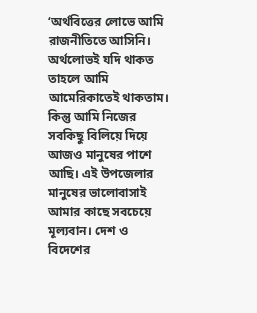‘অর্থবিত্তের লোভে আমি রাজনীতিতে আসিনি। অর্থলোভই যদি থাকত তাহলে আমি আমেরিকাতেই থাকতাম। কিন্তু আমি নিজের সবকিছু বিলিয়ে দিয়ে আজও মানুষের পাশে আছি। এই উপজেলার মানুষের ভালোবাসাই আমার কাছে সবচেয়ে মূল্যবান। দেশ ও বিদেশের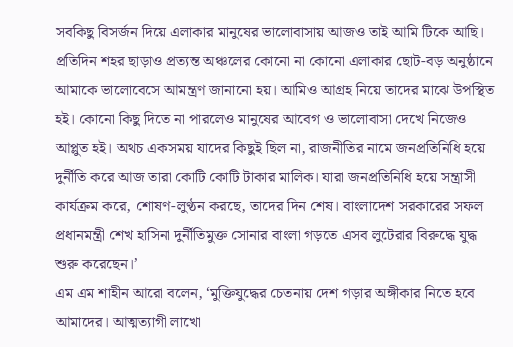সবকিছু বিসর্জন দিয়ে এলাকার মানুষের ভালোবাসায় আজও তাই আমি টিকে আছি। প্রতিদিন শহর ছাড়াও প্রত্যন্ত অঞ্চলের কোনো না কোনো এলাকার ছোট-বড় অনুষ্ঠানে আমাকে ভালোবেসে আমন্ত্রণ জানানো হয়। আমিও আগ্রহ নিয়ে তাদের মাঝে উপস্থিত হই। কোনো কিছু দিতে না পারলেও মানুষের আবেগ ও ভালোবাসা দেখে নিজেও আপ্লুত হই। অথচ একসময় যাদের কিছুই ছিল না, রাজনীতির নামে জনপ্রতিনিধি হয়ে দুর্নীতি করে আজ তারা কোটি কোটি টাকার মালিক। যারা জনপ্রতিনিধি হয়ে সন্ত্রাসী কার্যক্রম করে, শোষণ-লুণ্ঠন করছে, তাদের দিন শেষ। বাংলাদেশ সরকারের সফল প্রধানমন্ত্রী শেখ হাসিনা দুর্নীতিমুক্ত সোনার বাংলা গড়তে এসব লুটেরার বিরুদ্ধে যুদ্ধ শুরু করেছেন।’
এম এম শাহীন আরো বলেন, ‘মুক্তিযুদ্ধের চেতনায় দেশ গড়ার অঙ্গীকার নিতে হবে আমাদের। আত্মত্যাগী লাখো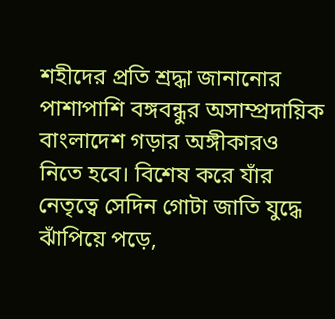শহীদের প্রতি শ্রদ্ধা জানানোর পাশাপাশি বঙ্গবন্ধুর অসাম্প্রদায়িক বাংলাদেশ গড়ার অঙ্গীকারও নিতে হবে। বিশেষ করে যাঁর নেতৃত্বে সেদিন গোটা জাতি যুদ্ধে ঝাঁপিয়ে পড়ে,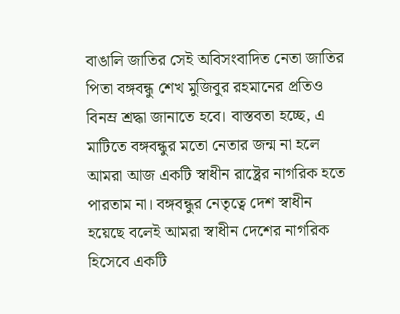বাঙালি জাতির সেই অবিসংবাদিত নেতা জাতির পিতা বঙ্গবন্ধু শেখ মুজিবুর রহমানের প্রতিও বিনম্র শ্রদ্ধা জানাতে হবে। বাস্তবতা হচ্ছে, এ মাটিতে বঙ্গবন্ধুর মতো নেতার জন্ম না হলে আমরা আজ একটি স্বাধীন রাষ্ট্রের নাগরিক হতে পারতাম না। বঙ্গবন্ধুর নেতৃত্বে দেশ স্বাধীন হয়েছে বলেই আমরা স্বাধীন দেশের নাগরিক হিসেবে একটি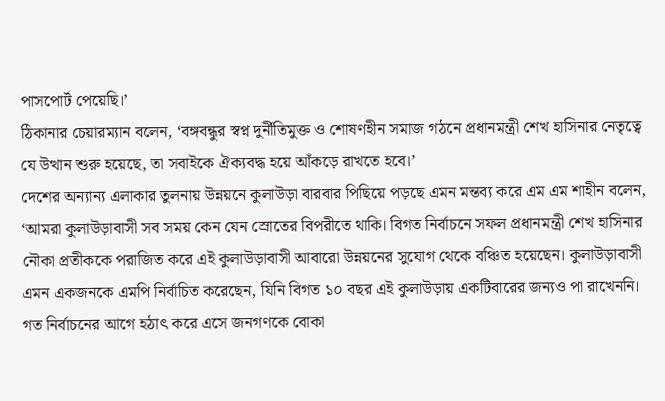পাসপোর্ট পেয়েছি।’
ঠিকানার চেয়ারম্যান বলেন, ‘বঙ্গবন্ধুর স্বপ্ন দুর্নীতিমুক্ত ও শোষণহীন সমাজ গঠনে প্রধানমন্ত্রী শেখ হাসিনার নেতৃত্বে যে উত্থান শুরু হয়েছে, তা সবাইকে ঐক্যবদ্ধ হয়ে আঁকড়ে রাখতে হবে।’
দেশের অন্যান্য এলাকার তুলনায় উন্নয়নে কুলাউড়া বারবার পিছিয়ে পড়ছে এমন মন্তব্য করে এম এম শাহীন বলেন, ‘আমরা কুলাউড়াবাসী সব সময় কেন যেন স্রোতের বিপরীতে থাকি। বিগত নির্বাচনে সফল প্রধানমন্ত্রী শেখ হাসিনার নৌকা প্রতীককে পরাজিত করে এই কুলাউড়াবাসী আবারো উন্নয়নের সুযোগ থেকে বঞ্চিত হয়েছেন। কুলাউড়াবাসী এমন একজনকে এমপি নির্বাচিত করেছেন, যিনি বিগত ১০ বছর এই কুলাউড়ায় একটিবারের জন্যও পা রাখেননি। গত নির্বাচনের আগে হঠাৎ করে এসে জনগণকে বোকা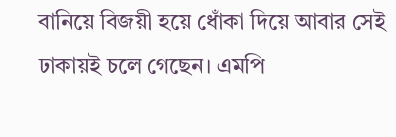বানিয়ে বিজয়ী হয়ে ধোঁকা দিয়ে আবার সেই ঢাকায়ই চলে গেছেন। এমপি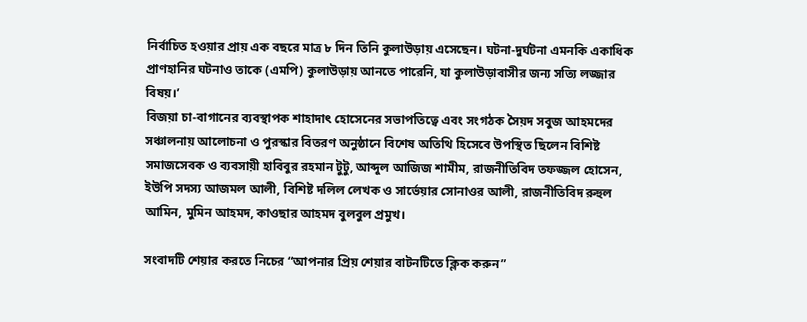নির্বাচিত হওয়ার প্রায় এক বছরে মাত্র ৮ দিন তিনি কুলাউড়ায় এসেছেন। ঘটনা-দুর্ঘটনা এমনকি একাধিক প্রাণহানির ঘটনাও তাকে (এমপি) কুলাউড়ায় আনতে পারেনি, যা কুলাউড়াবাসীর জন্য সত্যি লজ্জার বিষয়।’
বিজয়া চা-বাগানের ব্যবস্থাপক শাহাদাৎ হোসেনের সভাপতিত্বে এবং সংগঠক সৈয়দ সবুজ আহমদের সঞ্চালনায় আলোচনা ও পুরস্কার বিতরণ অনুষ্ঠানে বিশেষ অতিথি হিসেবে উপস্থিত ছিলেন বিশিষ্ট সমাজসেবক ও ব্যবসায়ী হাবিবুর রহমান টুটু, আব্দুল আজিজ শামীম, রাজনীতিবিদ তফজ্জল হোসেন, ইউপি সদস্য আজমল আলী, বিশিষ্ট দলিল লেখক ও সার্ভেয়ার সোনাওর আলী, রাজনীতিবিদ রুহুল আমিন, মুমিন আহমদ, কাওছার আহমদ বুলবুল প্রমুখ।

সংবাদটি শেয়ার করতে নিচের “আপনার প্রিয় শেয়ার বাটনটিতে ক্লিক করুন”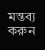মন্তব্য করুন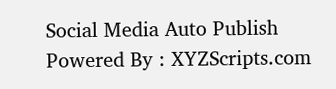Social Media Auto Publish Powered By : XYZScripts.com